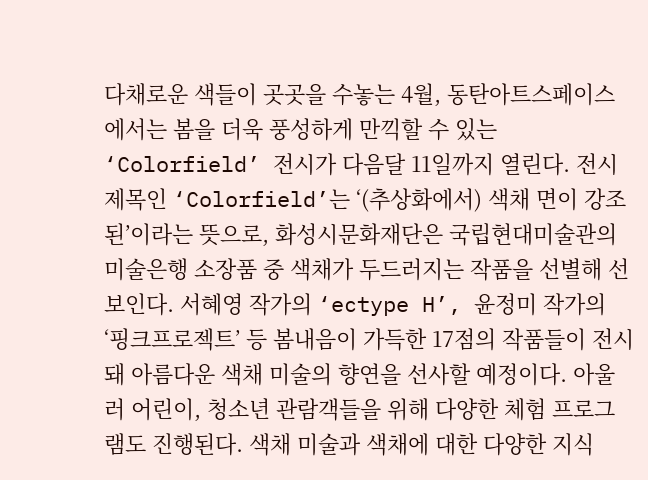다채로운 색들이 곳곳을 수놓는 4월, 동탄아트스페이스에서는 봄을 더욱 풍성하게 만끽할 수 있는 ‘Colorfield’ 전시가 다음달 11일까지 열린다. 전시 제목인 ‘Colorfield’는 ‘(추상화에서) 색채 면이 강조된’이라는 뜻으로, 화성시문화재단은 국립현대미술관의 미술은행 소장품 중 색채가 두드러지는 작품을 선별해 선보인다. 서혜영 작가의 ‘ectype H’, 윤정미 작가의 ‘핑크프로젝트’ 등 봄내음이 가득한 17점의 작품들이 전시돼 아름다운 색채 미술의 향연을 선사할 예정이다. 아울러 어린이, 청소년 관람객들을 위해 다양한 체험 프로그램도 진행된다. 색채 미술과 색채에 대한 다양한 지식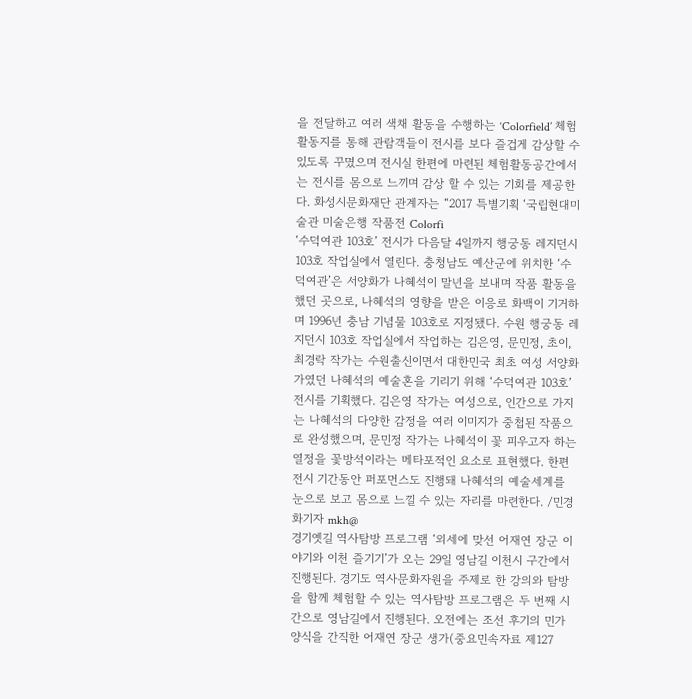을 전달하고 여러 색채 활동을 수행하는 ‘Colorfield’ 체험활동지를 통해 관람객들이 전시를 보다 즐겁게 감상할 수 있도록 꾸몄으며 전시실 한편에 마련된 체험활동공간에서는 전시를 몸으로 느끼며 감상 할 수 있는 기회를 제공한다. 화성시문화재단 관계자는 “2017 특별기획 ‘국립현대미술관 미술은행 작품전 Colorfi
‘수덕여관 103호’ 전시가 다음달 4일까지 행궁동 레지던시 103호 작업실에서 열린다. 충청남도 예산군에 위치한 ‘수덕여관’은 서양화가 나혜석이 말년을 보내며 작품 활동을 했던 곳으로, 나혜석의 영향을 받은 이응로 화백이 기거하며 1996년 충남 기념물 103호로 지정됐다. 수원 행궁동 레지던시 103호 작업실에서 작업하는 김은영, 문민정, 초이, 최경락 작가는 수원출신이면서 대한민국 최초 여성 서양화가였던 나혜석의 예술혼을 기리기 위해 ‘수덕여관 103호’ 전시를 기획했다. 김은영 작가는 여성으로, 인간으로 가지는 나혜석의 다양한 감정을 여러 이미지가 중첩된 작품으로 완성했으며, 문민정 작가는 나혜석이 꽃 피우고자 하는 열정을 꽃방석이라는 메타포적인 요소로 표현했다. 한편 전시 기간동안 퍼포먼스도 진행돼 나혜석의 예술세계를 눈으로 보고 몸으로 느낄 수 있는 자리를 마련한다. /민경화기자 mkh@
경기옛길 역사탐방 프로그램 ‘외세에 맞선 어재연 장군 이야기와 이천 즐기기’가 오는 29일 영남길 이천시 구간에서 진행된다. 경기도 역사문화자원을 주제로 한 강의와 탐방을 함께 체험할 수 있는 역사탐방 프로그램은 두 번째 시간으로 영남길에서 진행된다. 오전에는 조선 후기의 민가양식을 간직한 어재연 장군 생가(중요민속자료 제127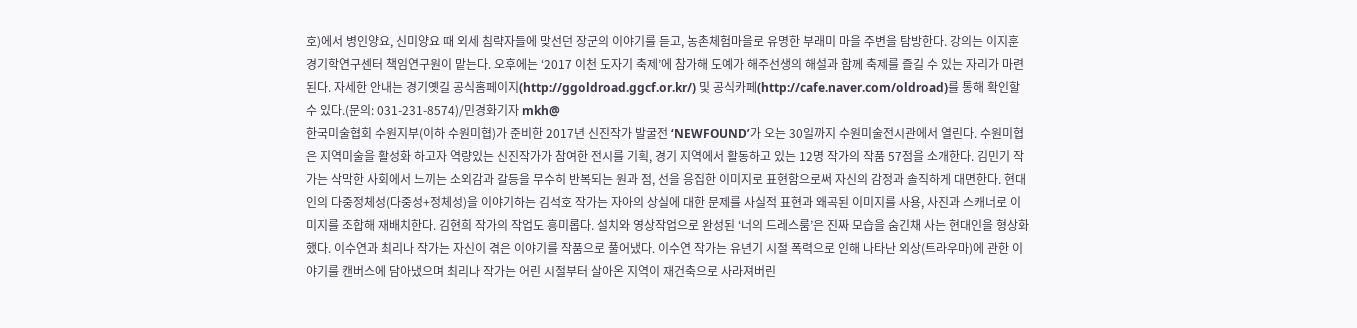호)에서 병인양요, 신미양요 때 외세 침략자들에 맞선던 장군의 이야기를 듣고, 농촌체험마을로 유명한 부래미 마을 주변을 탐방한다. 강의는 이지훈 경기학연구센터 책임연구원이 맡는다. 오후에는 ‘2017 이천 도자기 축제’에 참가해 도예가 해주선생의 해설과 함께 축제를 즐길 수 있는 자리가 마련된다. 자세한 안내는 경기옛길 공식홈페이지(http://ggoldroad.ggcf.or.kr/) 및 공식카페(http://cafe.naver.com/oldroad)를 통해 확인할 수 있다.(문의: 031-231-8574)/민경화기자 mkh@
한국미술협회 수원지부(이하 수원미협)가 준비한 2017년 신진작가 발굴전 ‘NEWFOUND’가 오는 30일까지 수원미술전시관에서 열린다. 수원미협은 지역미술을 활성화 하고자 역량있는 신진작가가 참여한 전시를 기획, 경기 지역에서 활동하고 있는 12명 작가의 작품 57점을 소개한다. 김민기 작가는 삭막한 사회에서 느끼는 소외감과 갈등을 무수히 반복되는 원과 점, 선을 응집한 이미지로 표현함으로써 자신의 감정과 솔직하게 대면한다. 현대인의 다중정체성(다중성+정체성)을 이야기하는 김석호 작가는 자아의 상실에 대한 문제를 사실적 표현과 왜곡된 이미지를 사용, 사진과 스캐너로 이미지를 조합해 재배치한다. 김현희 작가의 작업도 흥미롭다. 설치와 영상작업으로 완성된 ‘너의 드레스룸’은 진짜 모습을 숨긴채 사는 현대인을 형상화했다. 이수연과 최리나 작가는 자신이 겪은 이야기를 작품으로 풀어냈다. 이수연 작가는 유년기 시절 폭력으로 인해 나타난 외상(트라우마)에 관한 이야기를 캔버스에 담아냈으며 최리나 작가는 어린 시절부터 살아온 지역이 재건축으로 사라져버린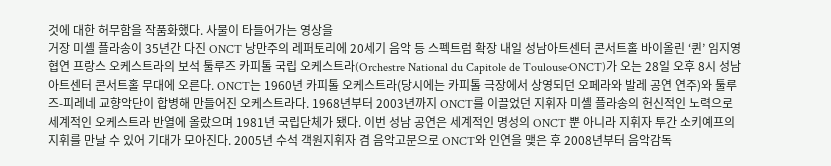것에 대한 허무함을 작품화했다. 사물이 타들어가는 영상을
거장 미셸 플라송이 35년간 다진 ONCT 낭만주의 레퍼토리에 20세기 음악 등 스펙트럼 확장 내일 성남아트센터 콘서트홀 바이올린 ‘퀸’ 임지영 협연 프랑스 오케스트라의 보석 툴루즈 카피톨 국립 오케스트라(Orchestre National du Capitole de Toulouse·ONCT)가 오는 28일 오후 8시 성남아트센터 콘서트홀 무대에 오른다. ONCT는 1960년 카피톨 오케스트라(당시에는 카피톨 극장에서 상영되던 오페라와 발레 공연 연주)와 툴루즈-피레네 교향악단이 합병해 만들어진 오케스트라다. 1968년부터 2003년까지 ONCT를 이끌었던 지휘자 미셸 플라송의 헌신적인 노력으로 세계적인 오케스트라 반열에 올랐으며 1981년 국립단체가 됐다. 이번 성남 공연은 세계적인 명성의 ONCT 뿐 아니라 지휘자 투간 소키예프의 지휘를 만날 수 있어 기대가 모아진다. 2005년 수석 객원지휘자 겸 음악고문으로 ONCT와 인연을 맺은 후 2008년부터 음악감독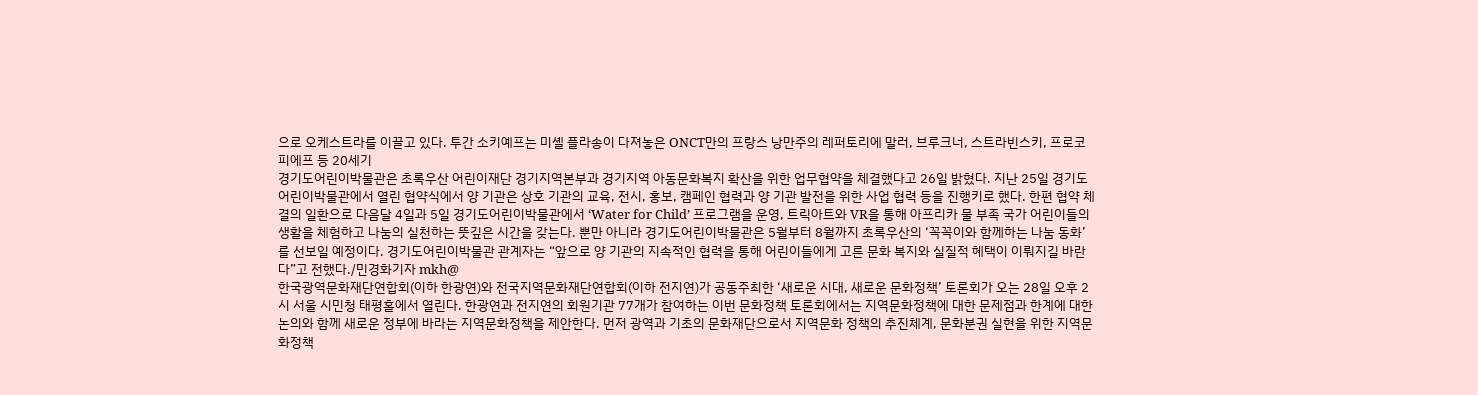으로 오케스트라를 이끌고 있다. 투간 소키예프는 미셸 플라송이 다져놓은 ONCT만의 프랑스 낭만주의 레퍼토리에 말러, 브루크너, 스트라빈스키, 프로코피에프 등 20세기
경기도어린이박물관은 초록우산 어린이재단 경기지역본부과 경기지역 아동문화복지 확산을 위한 업무협약을 체결했다고 26일 밝혔다. 지난 25일 경기도어린이박물관에서 열린 협약식에서 양 기관은 상호 기관의 교육, 전시, 홍보, 캠페인 협력과 양 기관 발전을 위한 사업 협력 등을 진행키로 했다. 한편 협약 체결의 일환으로 다음달 4일과 5일 경기도어린이박물관에서 ‘Water for Child’ 프로그램을 운영, 트릭아트와 VR을 통해 아프리카 물 부족 국가 어린이들의 생활을 체험하고 나눔의 실천하는 뜻깊은 시간을 갖는다. 뿐만 아니라 경기도어린이박물관은 5월부터 8월까지 초록우산의 ‘꼭꼭이와 함께하는 나눔 동화’를 선보일 예정이다. 경기도어린이박물관 관계자는 “앞으로 양 기관의 지속적인 협력을 통해 어린이들에게 고른 문화 복지와 실질적 혜택이 이뤄지길 바란다”고 전했다./민경화기자 mkh@
한국광역문화재단연합회(이하 한광연)와 전국지역문화재단연합회(이하 전지연)가 공동주최한 ‘새로운 시대, 새로운 문화정책’ 토론회가 오는 28일 오후 2시 서울 시민청 태평홀에서 열린다. 한광연과 전지연의 회원기관 77개가 참여하는 이번 문화정책 토론회에서는 지역문화정책에 대한 문제점과 한계에 대한 논의와 함께 새로운 정부에 바라는 지역문화정책을 제안한다. 먼저 광역과 기초의 문화재단으로서 지역문화 정책의 추진체계, 문화분권 실현을 위한 지역문화정책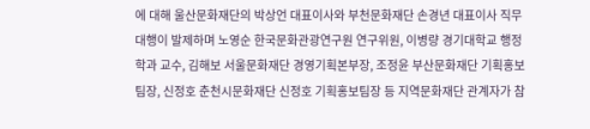에 대해 울산문화재단의 박상언 대표이사와 부천문화재단 손경년 대표이사 직무대행이 발제하며 노영순 한국문화관광연구원 연구위원, 이병량 경기대학교 행정학과 교수, 김해보 서울문화재단 경영기획본부장, 조정윤 부산문화재단 기획홍보팀장, 신정호 춘천시문화재단 신정호 기획홍보팀장 등 지역문화재단 관계자가 참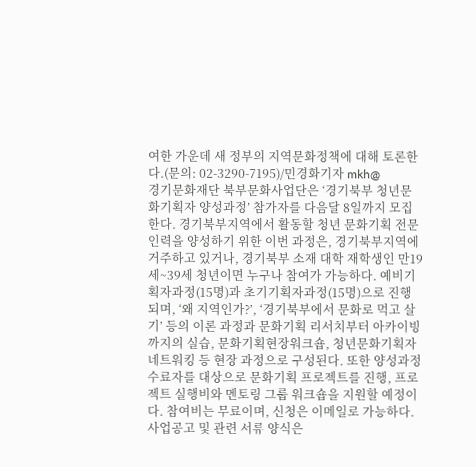여한 가운데 새 정부의 지역문화정책에 대해 토론한다.(문의: 02-3290-7195)/민경화기자 mkh@
경기문화재단 북부문화사업단은 ‘경기북부 청년문화기획자 양성과정’ 참가자를 다음달 8일까지 모집한다. 경기북부지역에서 활동할 청년 문화기획 전문 인력을 양성하기 위한 이번 과정은, 경기북부지역에 거주하고 있거나, 경기북부 소재 대학 재학생인 만19세~39세 청년이면 누구나 참여가 가능하다. 예비기획자과정(15명)과 초기기획자과정(15명)으로 진행되며, ‘왜 지역인가?’, ‘경기북부에서 문화로 먹고 살기’ 등의 이론 과정과 문화기획 리서치부터 아카이빙까지의 실습, 문화기획현장워크숍, 청년문화기획자 네트워킹 등 현장 과정으로 구성된다. 또한 양성과정 수료자를 대상으로 문화기획 프로젝트를 진행, 프로젝트 실행비와 멘토링 그룹 워크숍을 지원할 예정이다. 참여비는 무료이며, 신청은 이메일로 가능하다. 사업공고 및 관련 서류 양식은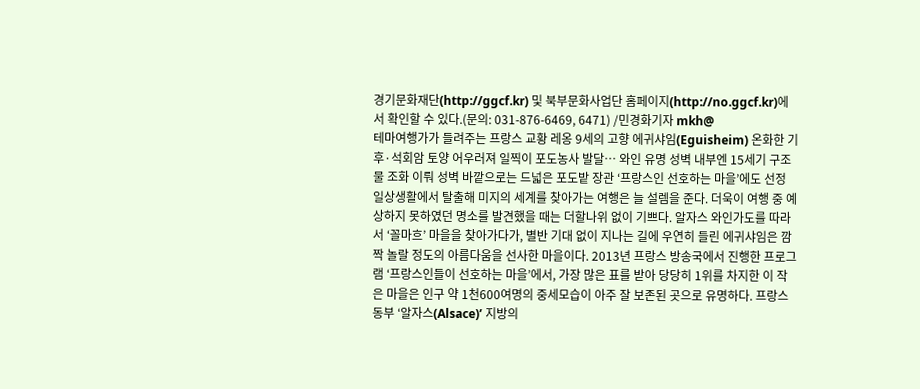경기문화재단(http://ggcf.kr) 및 북부문화사업단 홈페이지(http://no.ggcf.kr)에서 확인할 수 있다.(문의: 031-876-6469, 6471) /민경화기자 mkh@
테마여행가가 들려주는 프랑스 교황 레옹 9세의 고향 에귀샤임(Eguisheim) 온화한 기후·석회암 토양 어우러져 일찍이 포도농사 발달… 와인 유명 성벽 내부엔 15세기 구조물 조화 이뤄 성벽 바깥으로는 드넓은 포도밭 장관 ‘프랑스인 선호하는 마을’에도 선정 일상생활에서 탈출해 미지의 세계를 찾아가는 여행은 늘 설렘을 준다. 더욱이 여행 중 예상하지 못하였던 명소를 발견했을 때는 더할나위 없이 기쁘다. 알자스 와인가도를 따라서 ‘꼴마흐’ 마을을 찾아가다가, 별반 기대 없이 지나는 길에 우연히 들린 에귀샤임은 깜짝 놀랄 정도의 아름다움을 선사한 마을이다. 2013년 프랑스 방송국에서 진행한 프로그램 ‘프랑스인들이 선호하는 마을’에서, 가장 많은 표를 받아 당당히 1위를 차지한 이 작은 마을은 인구 약 1천600여명의 중세모습이 아주 잘 보존된 곳으로 유명하다. 프랑스 동부 ‘알자스(Alsace)’ 지방의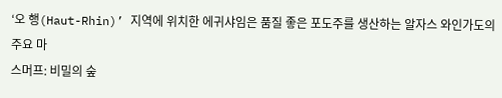‘오 행(Haut-Rhin)’ 지역에 위치한 에귀샤임은 품질 좋은 포도주를 생산하는 알자스 와인가도의 주요 마
스머프: 비밀의 숲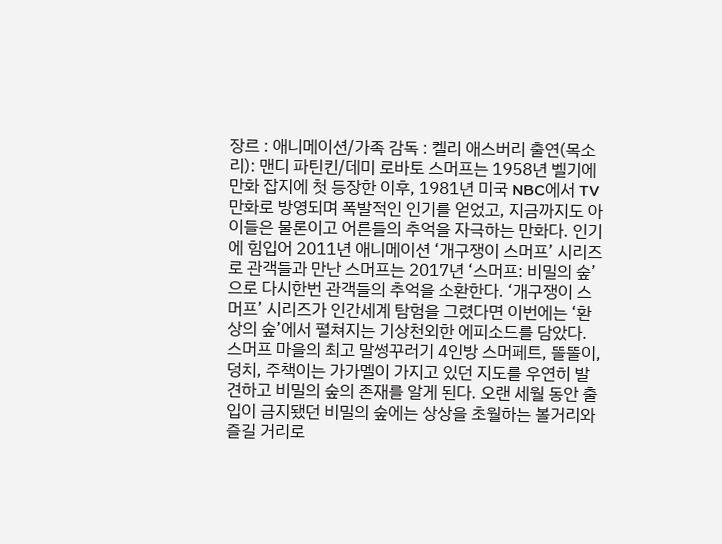장르 : 애니메이션/가족 감독 : 켈리 애스버리 출연(목소리): 맨디 파틴킨/데미 로바토 스머프는 1958년 벨기에 만화 잡지에 첫 등장한 이후, 1981년 미국 NBC에서 TV 만화로 방영되며 폭발적인 인기를 얻었고, 지금까지도 아이들은 물론이고 어른들의 추억을 자극하는 만화다. 인기에 힘입어 2011년 애니메이션 ‘개구쟁이 스머프’ 시리즈로 관객들과 만난 스머프는 2017년 ‘스머프: 비밀의 숲’으로 다시한번 관객들의 추억을 소환한다. ‘개구쟁이 스머프’ 시리즈가 인간세계 탐험을 그렸다면 이번에는 ‘환상의 숲’에서 펼쳐지는 기상천외한 에피소드를 담았다. 스머프 마을의 최고 말썽꾸러기 4인방 스머페트, 똘똘이, 덩치, 주책이는 가가멜이 가지고 있던 지도를 우연히 발견하고 비밀의 숲의 존재를 알게 된다. 오랜 세월 동안 출입이 금지됐던 비밀의 숲에는 상상을 초월하는 볼거리와 즐길 거리로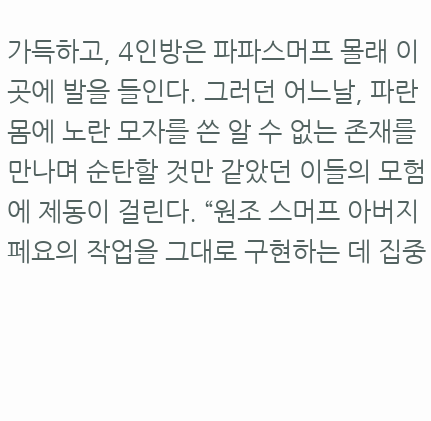가득하고, 4인방은 파파스머프 몰래 이 곳에 발을 들인다. 그러던 어느날, 파란 몸에 노란 모자를 쓴 알 수 없는 존재를 만나며 순탄할 것만 같았던 이들의 모험에 제동이 걸린다. “원조 스머프 아버지 페요의 작업을 그대로 구현하는 데 집중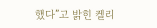했다”고 밝힌 켈리